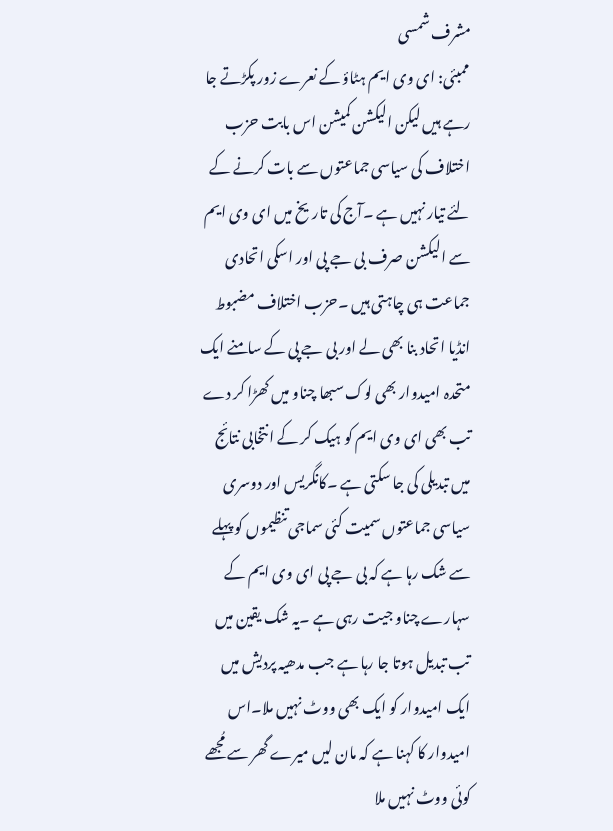مشرف شمسی
ممبئی: ای وی ایم ہٹاؤ کے نعرے زور پکڑتے جا رہے ہیں لیکن الیکشن کمیشن اس بابت حزب اختلاف کی سیاسی جماعتوں سے بات کرنے کے لئے تیار نہیں ہے ۔آج کی تاریخ میں ای وی ایم سے الیکشن صرف بی جے پی اور اسکی اتحادی جماعت ہی چاہتی ہیں ۔حزب اختلاف مضبوط انڈیا اتحاد بنا بھی لے اور بی جے پی کے سامنے ایک متحدہ امیدوار بھی لوک سبھا چناو میں کھڑا کر دے تب بھی ای وی ایم کو ہیک کر کے انتخابی نتائج میں تبدیلی کی جا سکتی ہے ۔کانگریس اور دوسری سیاسی جماعتوں سمیت کئی سماجی تنظیموں کو پہلے سے شک رہا ہے کہ بی جے پی ای وی ایم کے سہارے چناو جیت رہی ہے ۔یہ شک یقین میں تب تبدیل ہوتا جا رہا ہے جب مدھیہ پردیش میں ایک امیدوار کو ایک بھی ووٹ نہیں ملا۔اس امیدوار کا کہنا ہے کہ مان لیں میرے گھر سے مُجھے کوئی ووٹ نہیں ملا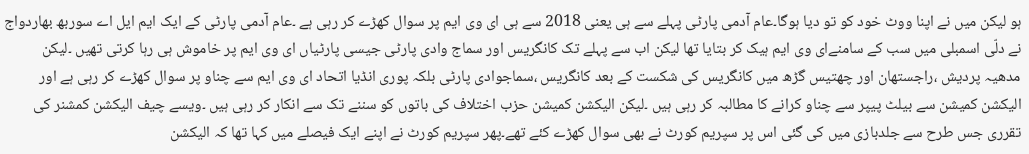ہو لیکن میں نے اپنا ووٹ خود کو تو دیا ہوگا۔عام آدمی پارٹی پہلے سے ہی یعنی 2018 سے ہی ای وی ایم پر سوال کھڑے کر رہی ہے ۔عام آدمی پارٹی کے ایک ایم ایل اے سوربھ بھاردواج نے دلّی اسمبلی میں سب کے سامنےای وی ایم ہیک کر بتایا تھا لیکن اب سے پہلے تک کانگریس اور سماج وادی پارٹی جیسی پارٹیاں ای وی ایم پر خاموش ہی رہا کرتی تھیں ۔لیکن مدھیہ پردیش ،راجستھان اور چھتیس گڑھ میں کانگریس کی شکست کے بعد کانگریس ،سماجوادی پارٹی بلکہ پوری انڈیا اتحاد ای وی ایم سے چناو پر سوال کھڑے کر رہی ہے اور الیکشن کمیشن سے بیلٹ پیپر سے چناو کرانے کا مطالبہ کر رہی ہیں ۔لیکن الیکشن کمیشن حزب اختلاف کی باتوں کو سننے تک سے انکار کر رہی ہیں ۔ویسے چیف الیکشن کمشنر کی تقرری جس طرح سے جلدبازی میں کی گئی اس پر سپریم کورٹ نے بھی سوال کھڑے کئے تھے۔پھر سپریم کورٹ نے اپنے ایک فیصلے میں کہا تھا کہ الیکشن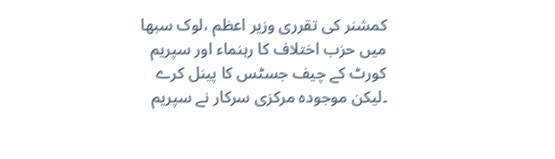کمشنر کی تقرری وزیر اعظم ،لوک سبھا میں حزب اختلاف کا رہنماء اور سپریم کورٹ کے چیف جسٹس کا پینل کرے ۔لیکن موجودہ مرکزی سرکار نے سپریم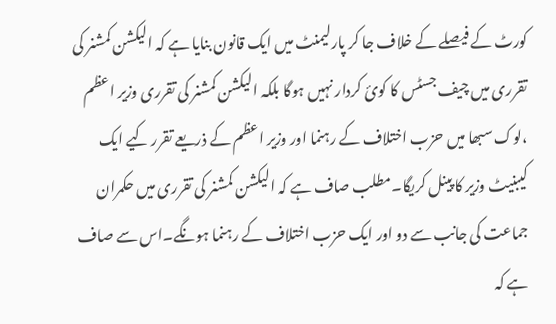کورٹ کے فیصلے کے خلاف جا کر پارلیمنٹ میں ایک قانون بنایا ہے کہ الیکشن کمشنر کی تقرری میں چیف جسٹس کا کوئ کردار نہیں ہوگا بلکہ الیکشن کمشنر کی تقرری وزیر اعظم ،لوک سبھا میں حزب اختلاف کے رہنما اور وزیر اعظم کے ذریعے تقرر کیے ایک کیبنیٹ وزیر کا پینل کریگا۔مطلب صاف ہے کہ الیکشن کمشنر کی تقرری میں حکمران جماعت کی جانب سے دو اور ایک حزب اختلاف کے رہنما ہونگے۔اس سے صاف ہے کہ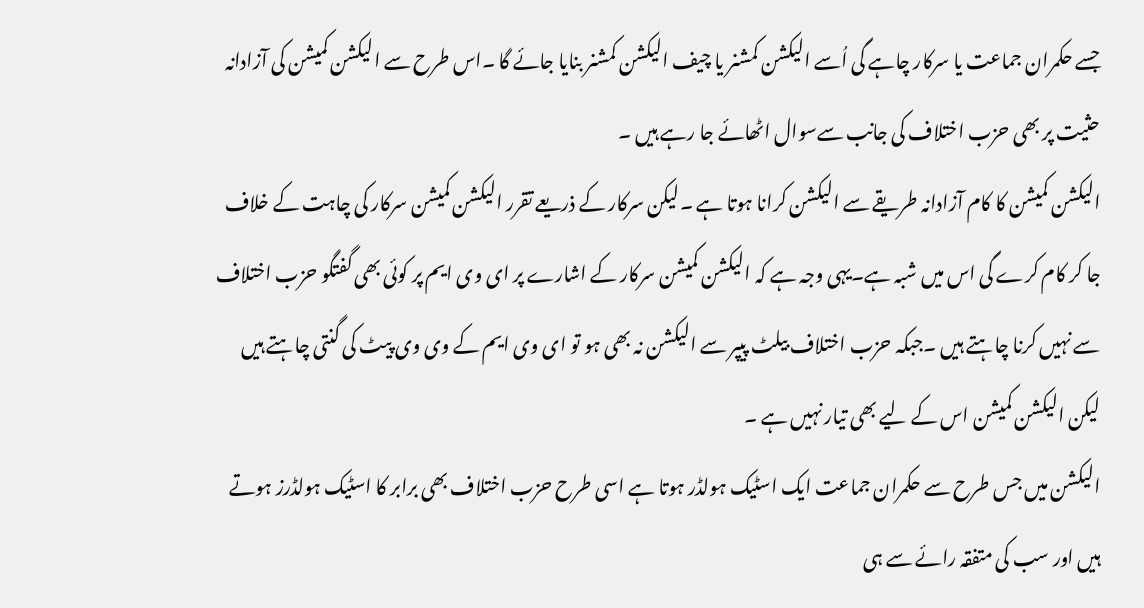جسے حکمران جماعت یا سرکار چاہے گی اُسے الیکشن کمشنر یا چیف الیکشن کمشنر بنایا جائے گا ۔اس طرح سے الیکشن کمیشن کی آزادانہ حثیت پر بھی حزب اختلاف کی جانب سےسوال اٹھائے جا رہے ہیں ۔
الیکشن کمیشن کا کام آزادانہ طریقے سے الیکشن کرانا ہوتا ہے ۔لیکن سرکار کے ذریعے تقرر الیکشن کمیشن سرکار کی چاہت کے خلاف جا کر کام کرے گی اس میں شبہ ہے۔یہی وجہ ہے کہ الیکشن کمیشن سرکار کے اشارے پر ای وی ایم پر کوئی بھی گفتگو حزب اختلاف سے نہیں کرنا چاہتے ہیں ۔جبکہ حزب اختلاف بیلٹ پیپر سے الیکشن نہ بھی ہو تو ای وی ایم کے وی وی پیٹ کی گنتی چاہتے ہیں لیکن الیکشن کمیشن اس کے لیے بھی تیار نہیں ہے ۔
الیکشن میں جس طرح سے حکمران جماعت ایک اسٹیک ہولڈر ہوتا ہے اسی طرح حزب اختلاف بھی برابر کا اسٹیک ہولڈرز ہوتے ہیں اور سب کی متفقہ رائے سے ہی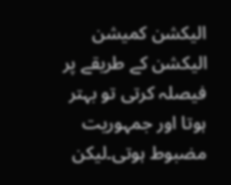الیکشن کمیشن الیکشن کے طریقے پر فیصلہ کرتی تو بہتر ہوتا اور جمہوریت مضبوط ہوتی۔لیکن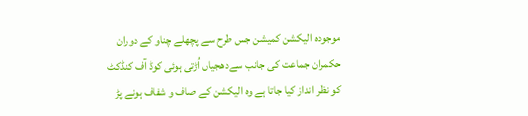موجودہ الیکشن کمیشن جس طرح سے پچھلے چناو کے دوران حکمران جماعت کی جانب سےدھجیاں اُڑتی ہوئی کوڈ آف کنڈکٹ کو نظر انداز کیا جاتا ہے وہ الیکشن کے صاف و شفاف ہونے پڑ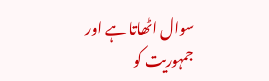سوال اٹھاتا ہے اور جمہوریت کو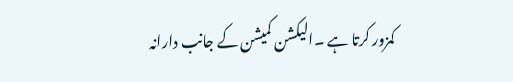کمزور کرتا ہے ۔الیکشن کمیشن کے جانب دارانہ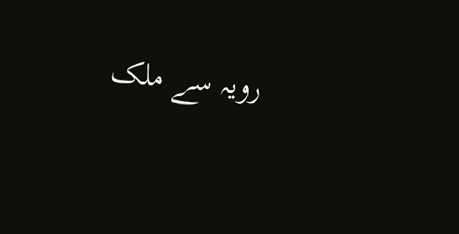رویہ سے ملک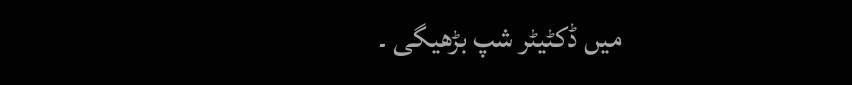میں ڈکٹیٹر شپ بڑھیگی ۔